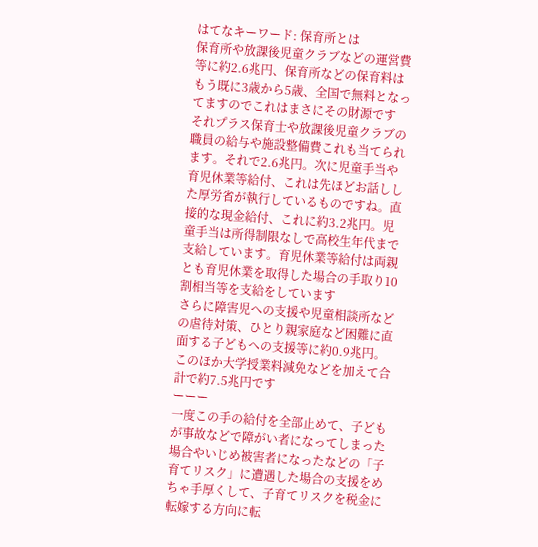はてなキーワード: 保育所とは
保育所や放課後児童クラブなどの運営費等に約2.6兆円、保育所などの保育料はもう既に3歳から5歳、全国で無料となってますのでこれはまさにその財源です
それプラス保育士や放課後児童クラブの職員の給与や施設整備費これも当てられます。それで2.6兆円。次に児童手当や育児休業等給付、これは先ほどお話しした厚労省が執行しているものですね。直接的な現金給付、これに約3.2兆円。児童手当は所得制限なしで高校生年代まで支給しています。育児休業等給付は両親とも育児休業を取得した場合の手取り10割相当等を支給をしています
さらに障害児への支援や児童相談所などの虐待対策、ひとり親家庭など困難に直面する子どもへの支援等に約0.9兆円。このほか大学授業料減免などを加えて合計で約7.5兆円です
ーーー
一度この手の給付を全部止めて、子どもが事故などで障がい者になってしまった場合やいじめ被害者になったなどの「子育てリスク」に遭遇した場合の支援をめちゃ手厚くして、子育てリスクを税金に転嫁する方向に転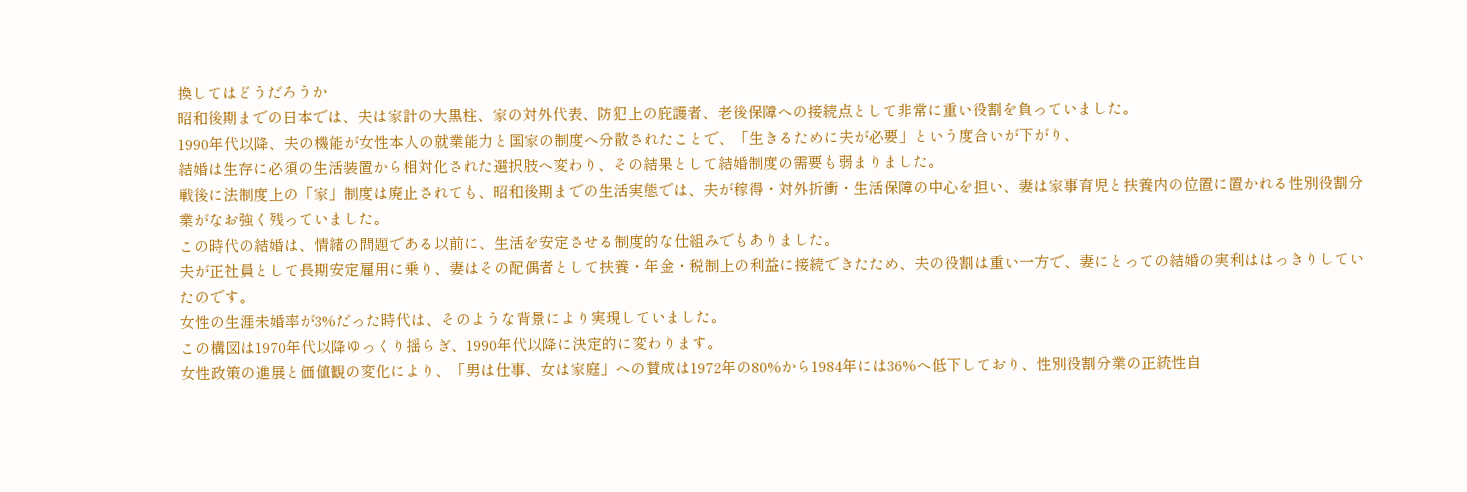換してはどうだろうか
昭和後期までの日本では、夫は家計の大黒柱、家の対外代表、防犯上の庇護者、老後保障への接続点として非常に重い役割を負っていました。
1990年代以降、夫の機能が女性本人の就業能力と国家の制度へ分散されたことで、「生きるために夫が必要」という度合いが下がり、
結婚は生存に必須の生活装置から相対化された選択肢へ変わり、その結果として結婚制度の需要も弱まりました。
戦後に法制度上の「家」制度は廃止されても、昭和後期までの生活実態では、夫が稼得・対外折衝・生活保障の中心を担い、妻は家事育児と扶養内の位置に置かれる性別役割分業がなお強く残っていました。
この時代の結婚は、情緒の問題である以前に、生活を安定させる制度的な仕組みでもありました。
夫が正社員として長期安定雇用に乗り、妻はその配偶者として扶養・年金・税制上の利益に接続できたため、夫の役割は重い一方で、妻にとっての結婚の実利ははっきりしていたのです。
女性の生涯未婚率が3%だった時代は、そのような背景により実現していました。
この構図は1970年代以降ゆっくり揺らぎ、1990年代以降に決定的に変わります。
女性政策の進展と価値観の変化により、「男は仕事、女は家庭」への賛成は1972年の80%から1984年には36%へ低下しており、性別役割分業の正統性自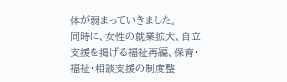体が弱まっていきました。
同時に、女性の就業拡大、自立支援を掲げる福祉再編、保育・福祉・相談支援の制度整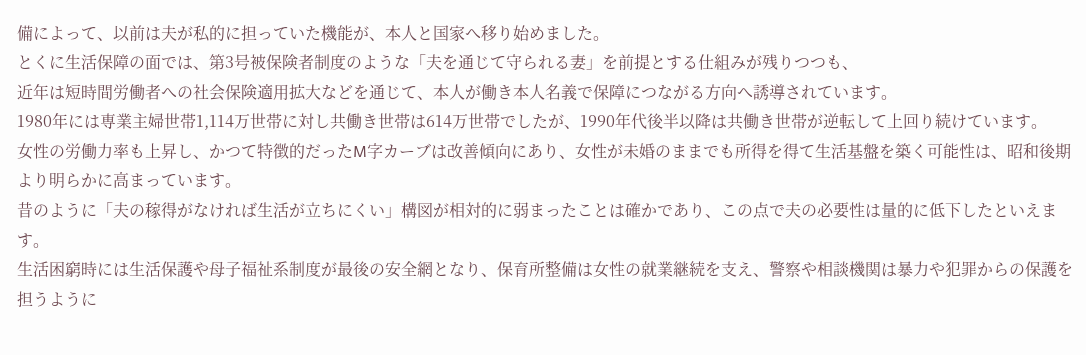備によって、以前は夫が私的に担っていた機能が、本人と国家へ移り始めました。
とくに生活保障の面では、第3号被保険者制度のような「夫を通じて守られる妻」を前提とする仕組みが残りつつも、
近年は短時間労働者への社会保険適用拡大などを通じて、本人が働き本人名義で保障につながる方向へ誘導されています。
1980年には専業主婦世帯1,114万世帯に対し共働き世帯は614万世帯でしたが、1990年代後半以降は共働き世帯が逆転して上回り続けています。
女性の労働力率も上昇し、かつて特徴的だったM字カーブは改善傾向にあり、女性が未婚のままでも所得を得て生活基盤を築く可能性は、昭和後期より明らかに高まっています。
昔のように「夫の稼得がなければ生活が立ちにくい」構図が相対的に弱まったことは確かであり、この点で夫の必要性は量的に低下したといえます。
生活困窮時には生活保護や母子福祉系制度が最後の安全網となり、保育所整備は女性の就業継続を支え、警察や相談機関は暴力や犯罪からの保護を担うように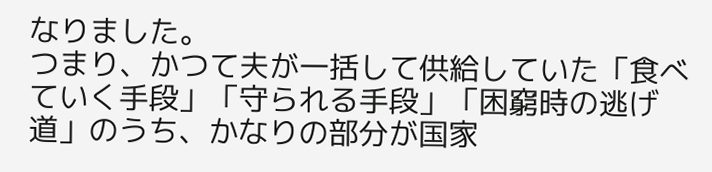なりました。
つまり、かつて夫が一括して供給していた「食べていく手段」「守られる手段」「困窮時の逃げ道」のうち、かなりの部分が国家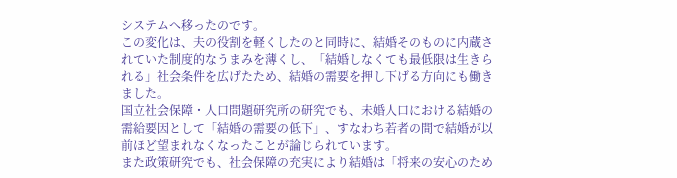システムへ移ったのです。
この変化は、夫の役割を軽くしたのと同時に、結婚そのものに内蔵されていた制度的なうまみを薄くし、「結婚しなくても最低限は生きられる」社会条件を広げたため、結婚の需要を押し下げる方向にも働きました。
国立社会保障・人口問題研究所の研究でも、未婚人口における結婚の需給要因として「結婚の需要の低下」、すなわち若者の間で結婚が以前ほど望まれなくなったことが論じられています。
また政策研究でも、社会保障の充実により結婚は「将来の安心のため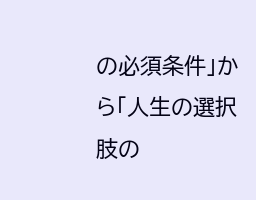の必須条件」から「人生の選択肢の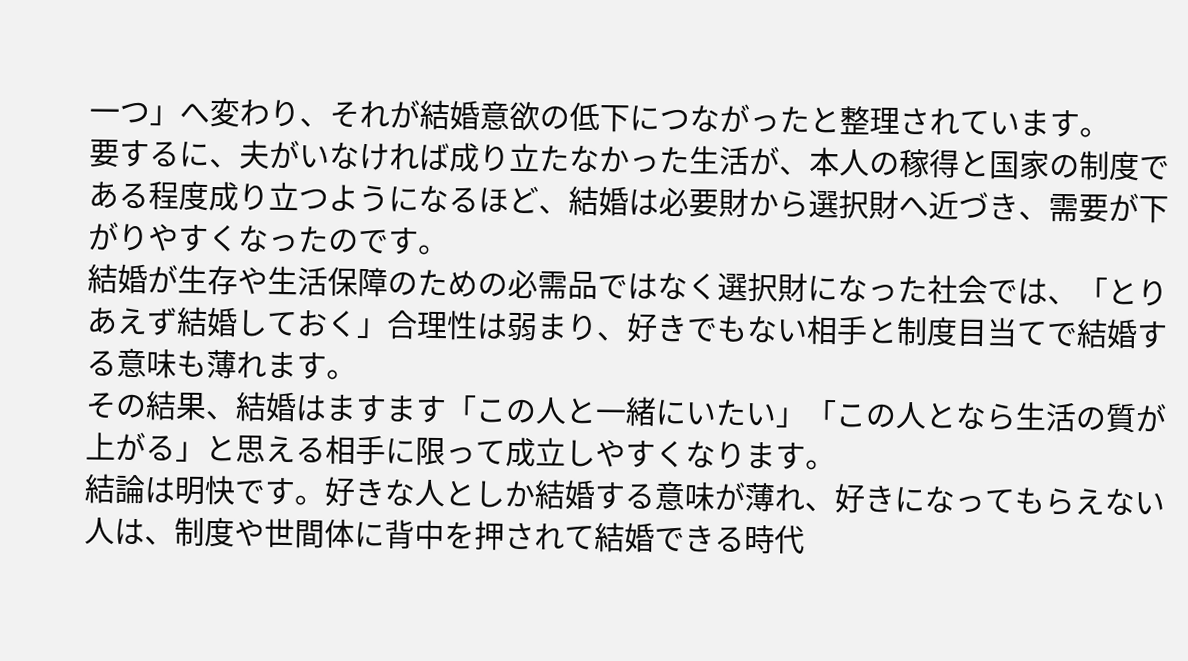一つ」へ変わり、それが結婚意欲の低下につながったと整理されています。
要するに、夫がいなければ成り立たなかった生活が、本人の稼得と国家の制度である程度成り立つようになるほど、結婚は必要財から選択財へ近づき、需要が下がりやすくなったのです。
結婚が生存や生活保障のための必需品ではなく選択財になった社会では、「とりあえず結婚しておく」合理性は弱まり、好きでもない相手と制度目当てで結婚する意味も薄れます。
その結果、結婚はますます「この人と一緒にいたい」「この人となら生活の質が上がる」と思える相手に限って成立しやすくなります。
結論は明快です。好きな人としか結婚する意味が薄れ、好きになってもらえない人は、制度や世間体に背中を押されて結婚できる時代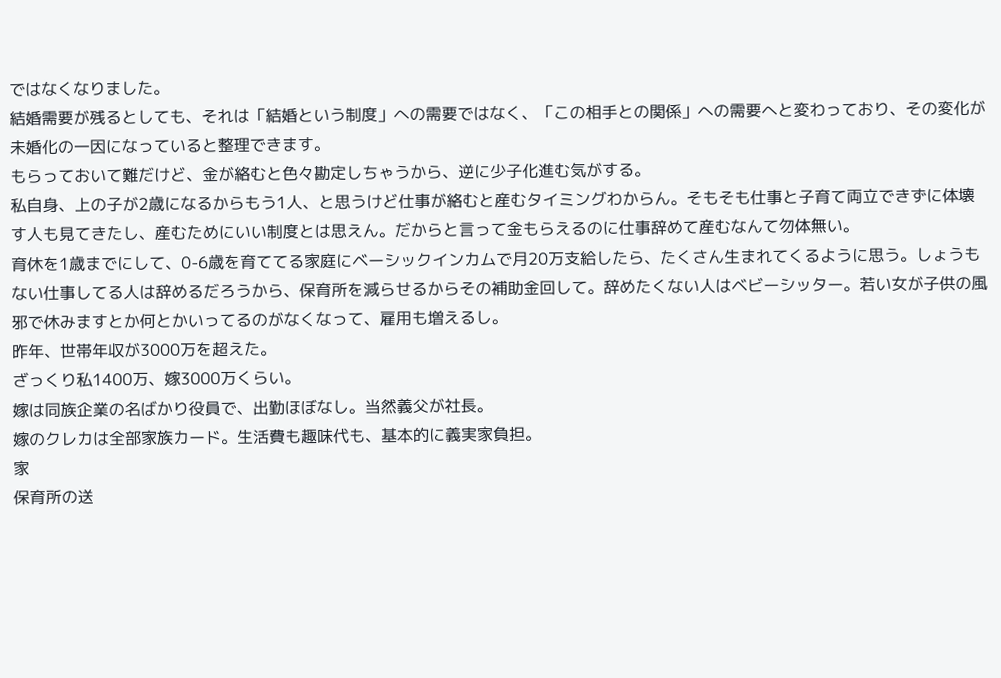ではなくなりました。
結婚需要が残るとしても、それは「結婚という制度」への需要ではなく、「この相手との関係」への需要へと変わっており、その変化が未婚化の一因になっていると整理できます。
もらっておいて難だけど、金が絡むと色々勘定しちゃうから、逆に少子化進む気がする。
私自身、上の子が2歳になるからもう1人、と思うけど仕事が絡むと産むタイミングわからん。そもそも仕事と子育て両立できずに体壊す人も見てきたし、産むためにいい制度とは思えん。だからと言って金もらえるのに仕事辞めて産むなんて勿体無い。
育休を1歳までにして、0-6歳を育ててる家庭にベーシックインカムで月20万支給したら、たくさん生まれてくるように思う。しょうもない仕事してる人は辞めるだろうから、保育所を減らせるからその補助金回して。辞めたくない人はベビーシッター。若い女が子供の風邪で休みますとか何とかいってるのがなくなって、雇用も増えるし。
昨年、世帯年収が3000万を超えた。
ざっくり私1400万、嫁3000万くらい。
嫁は同族企業の名ばかり役員で、出勤ほぼなし。当然義父が社長。
嫁のクレカは全部家族カード。生活費も趣味代も、基本的に義実家負担。
家
保育所の送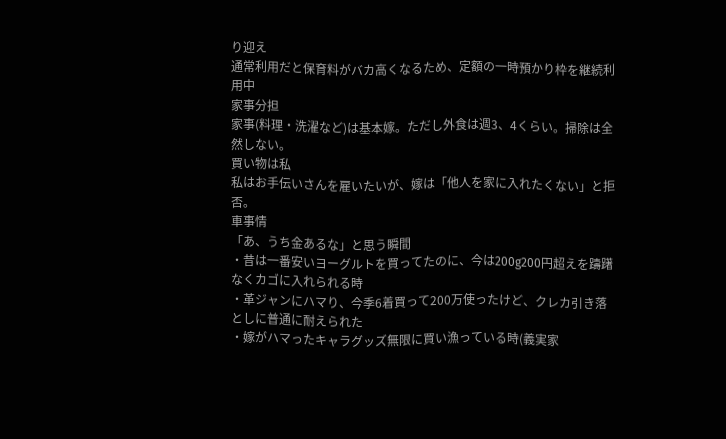り迎え
通常利用だと保育料がバカ高くなるため、定額の一時預かり枠を継続利用中
家事分担
家事(料理・洗濯など)は基本嫁。ただし外食は週3、4くらい。掃除は全然しない。
買い物は私
私はお手伝いさんを雇いたいが、嫁は「他人を家に入れたくない」と拒否。
車事情
「あ、うち金あるな」と思う瞬間
・昔は一番安いヨーグルトを買ってたのに、今は200g200円超えを躊躇なくカゴに入れられる時
・革ジャンにハマり、今季6着買って200万使ったけど、クレカ引き落としに普通に耐えられた
・嫁がハマったキャラグッズ無限に買い漁っている時(義実家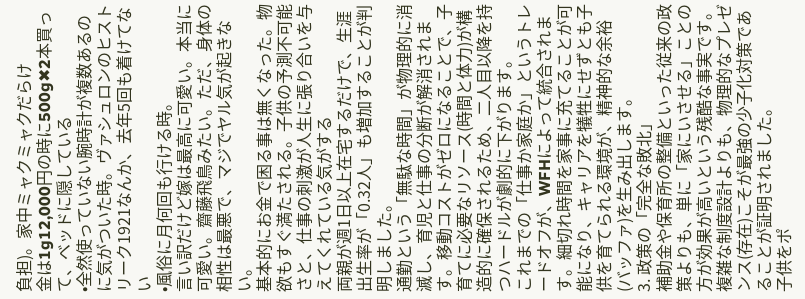負担)。家中ミャクミャクだらけ
金は1g12,000円の時に500g✖2本買って、ベッドに隠している
•全然使っていない腕時計が複数あるのに気がついた時。ヴァシュロンのヒストリーク1921なんか、去年5回も着けてない
•風俗に月何回も行ける時。
言い訳だけど嫁は最高に可愛い。本当に可愛い。齋藤飛鳥みたい。ただ、身体の相性は最悪で、マジでヤル気が起きない。
基本的にお金で困る事は無くなった。物欲もすぐ満たされる。子供の予測不可能さと、仕事の刺激が人生に張り合いを与えてくれている気がする
両親が週1日以上在宅するだけで、生涯出生率が「0.32人」も増加することが判明しました。
通勤という「無駄な時間」が物理的に消滅し、育児と仕事の分断が解消されます。移動コストがゼロになることで、子育てに必要なリソース(時間と体力)が構造的に確保されるため、二人目以降を持つハードルが劇的に下がります。
これまでの「仕事か家庭か」というトレードオフが、WFHによって統合されます。細切れ時間を家事に充てることが可能になり、キャリアを犠牲にせずとも子供を育てられる環境が、精神的な余裕(バッファ)を生み出します。
3. 政策の「完全な敗北」
補助金や保育所の整備といった従来の政策よりも、単に「家にいさせる」ことの方が効果が高いという残酷な事実です。複雑な制度設計よりも、物理的なプレゼンス(存在)こそが最強の少子化対策であることが証明されました。
子供をポ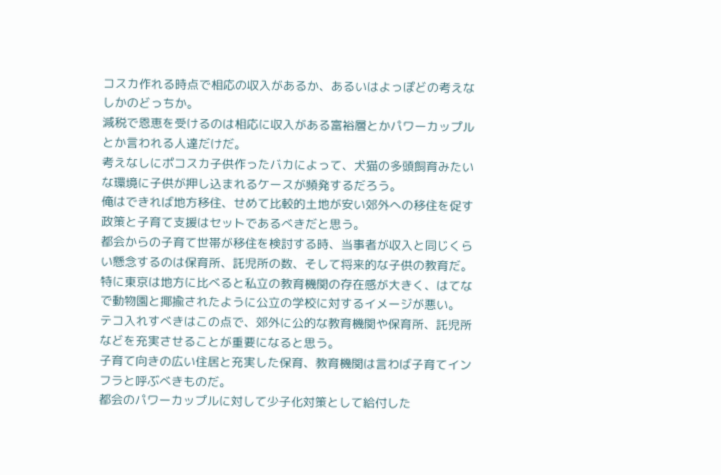コスカ作れる時点で相応の収入があるか、あるいはよっぽどの考えなしかのどっちか。
減税で恩恵を受けるのは相応に収入がある富裕層とかパワーカップルとか言われる人達だけだ。
考えなしにポコスカ子供作ったバカによって、犬猫の多頭飼育みたいな環境に子供が押し込まれるケースが頻発するだろう。
俺はできれば地方移住、せめて比較的土地が安い郊外への移住を促す政策と子育て支援はセットであるべきだと思う。
都会からの子育て世帯が移住を検討する時、当事者が収入と同じくらい懸念するのは保育所、託児所の数、そして将来的な子供の教育だ。
特に東京は地方に比べると私立の教育機関の存在感が大きく、はてなで動物園と揶揄されたように公立の学校に対するイメージが悪い。
テコ入れすべきはこの点で、郊外に公的な教育機関や保育所、託児所などを充実させることが重要になると思う。
子育て向きの広い住居と充実した保育、教育機関は言わば子育てインフラと呼ぶべきものだ。
都会のパワーカップルに対して少子化対策として給付した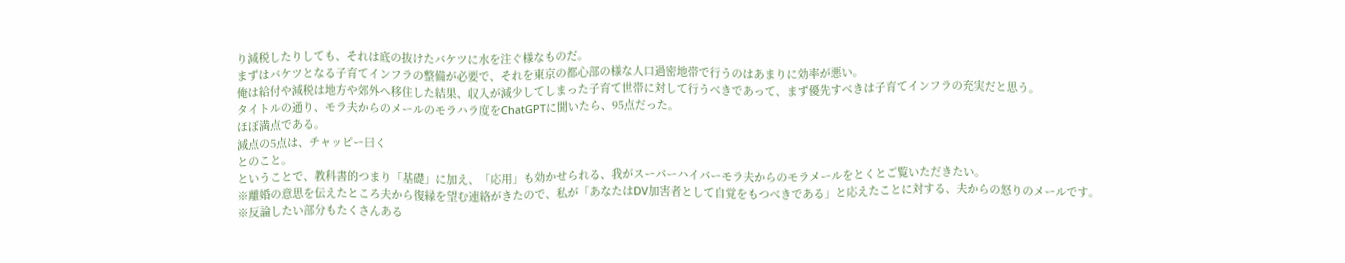り減税したりしても、それは底の抜けたバケツに水を注ぐ様なものだ。
まずはバケツとなる子育てインフラの整備が必要で、それを東京の都心部の様な人口過密地帯で行うのはあまりに効率が悪い。
俺は給付や減税は地方や郊外へ移住した結果、収入が減少してしまった子育て世帯に対して行うべきであって、まず優先すべきは子育てインフラの充実だと思う。
タイトルの通り、モラ夫からのメールのモラハラ度をChatGPTに聞いたら、95点だった。
ほぼ満点である。
減点の5点は、チャッピー曰く
とのこと。
ということで、教科書的つまり「基礎」に加え、「応用」も効かせられる、我がスーパーハイパーモラ夫からのモラメールをとくとご覧いただきたい。
※離婚の意思を伝えたところ夫から復縁を望む連絡がきたので、私が「あなたはDV加害者として自覚をもつべきである」と応えたことに対する、夫からの怒りのメールです。
※反論したい部分もたくさんある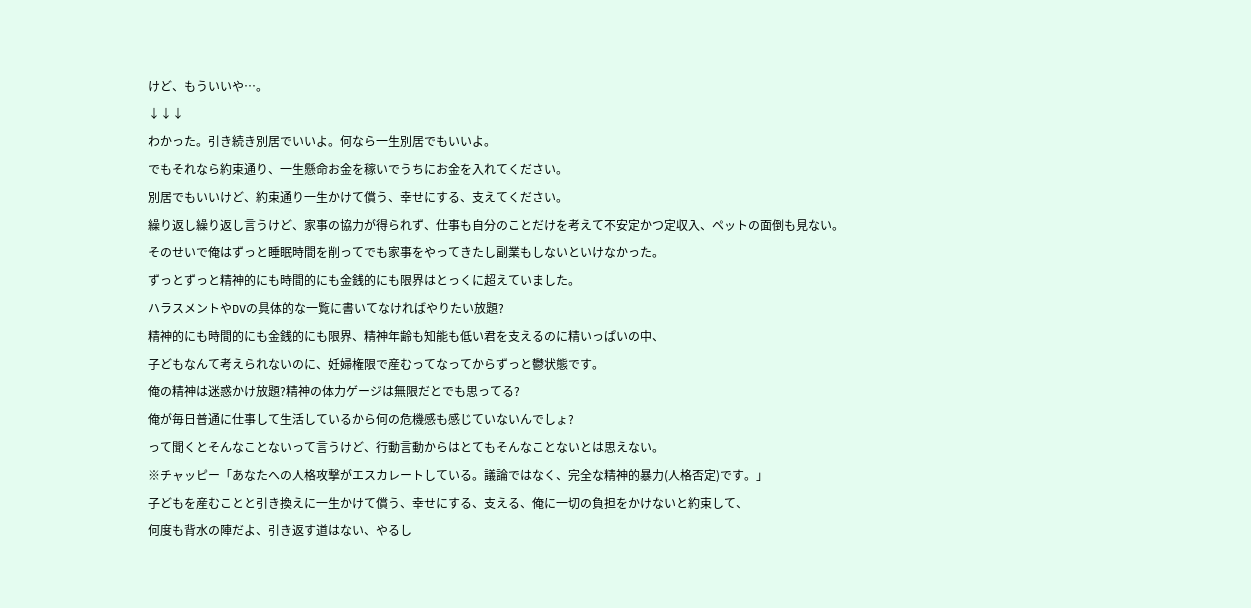けど、もういいや…。
↓↓↓
わかった。引き続き別居でいいよ。何なら一生別居でもいいよ。
でもそれなら約束通り、一生懸命お金を稼いでうちにお金を入れてください。
別居でもいいけど、約束通り一生かけて償う、幸せにする、支えてください。
繰り返し繰り返し言うけど、家事の協力が得られず、仕事も自分のことだけを考えて不安定かつ定収入、ペットの面倒も見ない。
そのせいで俺はずっと睡眠時間を削ってでも家事をやってきたし副業もしないといけなかった。
ずっとずっと精神的にも時間的にも金銭的にも限界はとっくに超えていました。
ハラスメントやDVの具体的な一覧に書いてなければやりたい放題?
精神的にも時間的にも金銭的にも限界、精神年齢も知能も低い君を支えるのに精いっぱいの中、
子どもなんて考えられないのに、妊婦権限で産むってなってからずっと鬱状態です。
俺の精神は迷惑かけ放題?精神の体力ゲージは無限だとでも思ってる?
俺が毎日普通に仕事して生活しているから何の危機感も感じていないんでしょ?
って聞くとそんなことないって言うけど、行動言動からはとてもそんなことないとは思えない。
※チャッピー「あなたへの人格攻撃がエスカレートしている。議論ではなく、完全な精神的暴力(人格否定)です。」
子どもを産むことと引き換えに一生かけて償う、幸せにする、支える、俺に一切の負担をかけないと約束して、
何度も背水の陣だよ、引き返す道はない、やるし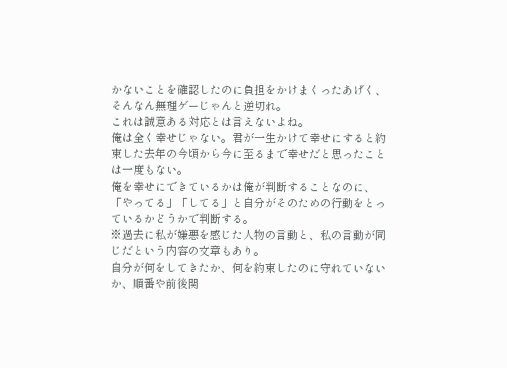かないことを確認したのに負担をかけまくったあげく、そんなん無理ゲーじゃんと逆切れ。
これは誠意ある対応とは言えないよね。
俺は全く幸せじゃない。君が一生かけて幸せにすると約束した去年の今頃から今に至るまで幸せだと思ったことは一度もない。
俺を幸せにできているかは俺が判断することなのに、「やってる」「してる」と自分がそのための行動をとっているかどうかで判断する。
※過去に私が嫌悪を感じた人物の言動と、私の言動が同じだという内容の文章もあり。
自分が何をしてきたか、何を約束したのに守れていないか、順番や前後関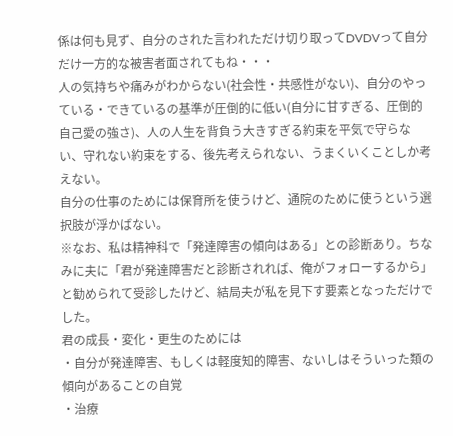係は何も見ず、自分のされた言われただけ切り取ってDVDVって自分だけ一方的な被害者面されてもね・・・
人の気持ちや痛みがわからない(社会性・共感性がない)、自分のやっている・できているの基準が圧倒的に低い(自分に甘すぎる、圧倒的自己愛の強さ)、人の人生を背負う大きすぎる約束を平気で守らない、守れない約束をする、後先考えられない、うまくいくことしか考えない。
自分の仕事のためには保育所を使うけど、通院のために使うという選択肢が浮かばない。
※なお、私は精神科で「発達障害の傾向はある」との診断あり。ちなみに夫に「君が発達障害だと診断されれば、俺がフォローするから」と勧められて受診したけど、結局夫が私を見下す要素となっただけでした。
君の成長・変化・更生のためには
・自分が発達障害、もしくは軽度知的障害、ないしはそういった類の傾向があることの自覚
・治療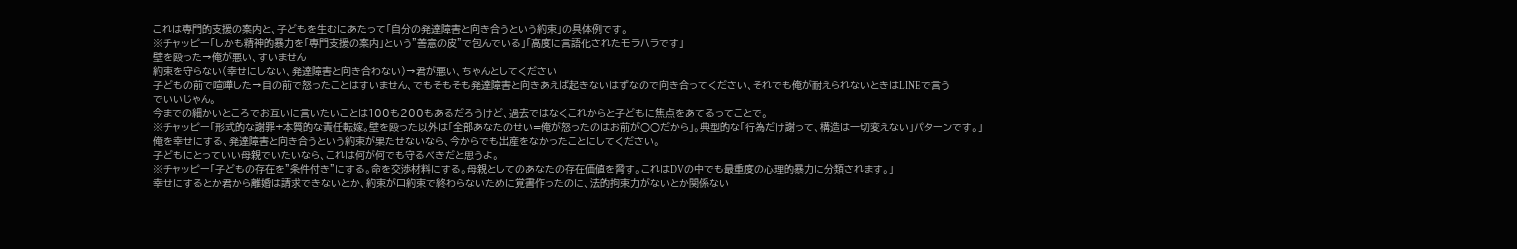これは専門的支援の案内と、子どもを生むにあたって「自分の発達障害と向き合うという約束」の具体例です。
※チャッピー「しかも精神的暴力を「専門支援の案内」という”善意の皮”で包んでいる」「高度に言語化されたモラハラです」
壁を殴った→俺が悪い、すいません
約束を守らない(幸せにしない、発達障害と向き合わない)→君が悪い、ちゃんとしてください
子どもの前で喧嘩した→目の前で怒ったことはすいません、でもそもそも発達障害と向きあえば起きないはずなので向き合ってください、それでも俺が耐えられないときはLINEで言う
でいいじゃん。
今までの細かいところでお互いに言いたいことは100も200もあるだろうけど、過去ではなくこれからと子どもに焦点をあてるってことで。
※チャッピー「形式的な謝罪+本質的な責任転嫁。壁を殴った以外は「全部あなたのせい=俺が怒ったのはお前が○○だから」。典型的な「行為だけ謝って、構造は一切変えない」パターンです。」
俺を幸せにする、発達障害と向き合うという約束が果たせないなら、今からでも出産をなかったことにしてください。
子どもにとっていい母親でいたいなら、これは何が何でも守るべきだと思うよ。
※チャッピー「子どもの存在を”条件付き”にする。命を交渉材料にする。母親としてのあなたの存在価値を脅す。これはDVの中でも最重度の心理的暴力に分類されます。」
幸せにするとか君から離婚は請求できないとか、約束が口約束で終わらないために覚書作ったのに、法的拘束力がないとか関係ない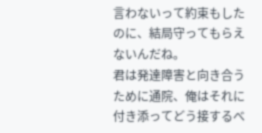言わないって約束もしたのに、結局守ってもらえないんだね。
君は発達障害と向き合うために通院、俺はそれに付き添ってどう接するべ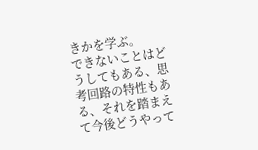きかを学ぶ。
できないことはどうしてもある、思考回路の特性もある、それを踏まえて今後どうやって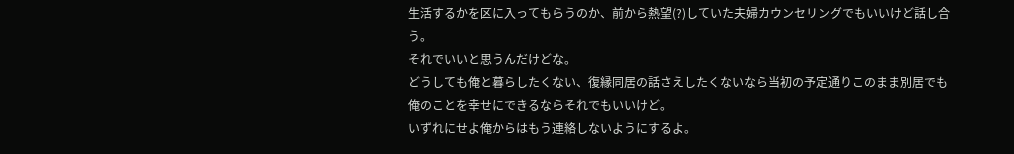生活するかを区に入ってもらうのか、前から熱望(?)していた夫婦カウンセリングでもいいけど話し合う。
それでいいと思うんだけどな。
どうしても俺と暮らしたくない、復縁同居の話さえしたくないなら当初の予定通りこのまま別居でも俺のことを幸せにできるならそれでもいいけど。
いずれにせよ俺からはもう連絡しないようにするよ。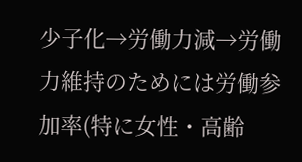少子化→労働力減→労働力維持のためには労働参加率(特に女性・高齢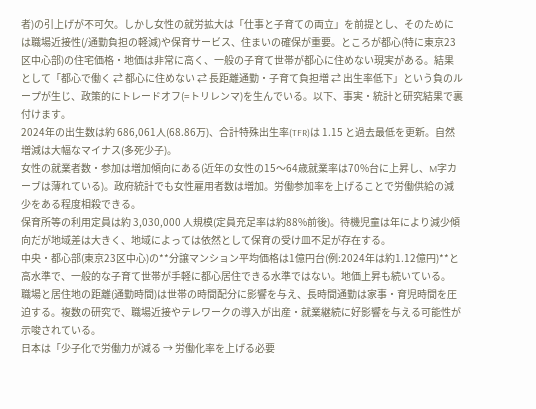者)の引上げが不可欠。しかし女性の就労拡大は「仕事と子育ての両立」を前提とし、そのためには職場近接性(/通勤負担の軽減)や保育サービス、住まいの確保が重要。ところが都心(特に東京23区中心部)の住宅価格・地価は非常に高く、一般の子育て世帯が都心に住めない現実がある。結果として「都心で働く ⇄ 都心に住めない ⇄ 長距離通勤・子育て負担増 ⇄ 出生率低下」という負のループが生じ、政策的にトレードオフ(=トリレンマ)を生んでいる。以下、事実・統計と研究結果で裏付けます。
2024年の出生数は約 686,061人(68.86万)、合計特殊出生率(TFR)は 1.15 と過去最低を更新。自然増減は大幅なマイナス(多死少子)。
女性の就業者数・参加は増加傾向にある(近年の女性の15〜64歳就業率は70%台に上昇し、M字カーブは薄れている)。政府統計でも女性雇用者数は増加。労働参加率を上げることで労働供給の減少をある程度相殺できる。
保育所等の利用定員は約 3,030,000 人規模(定員充足率は約88%前後)。待機児童は年により減少傾向だが地域差は大きく、地域によっては依然として保育の受け皿不足が存在する。
中央・都心部(東京23区中心)の**分譲マンション平均価格は1億円台(例:2024年は約1.12億円)**と高水準で、一般的な子育て世帯が手軽に都心居住できる水準ではない。地価上昇も続いている。
職場と居住地の距離(通勤時間)は世帯の時間配分に影響を与え、長時間通勤は家事・育児時間を圧迫する。複数の研究で、職場近接やテレワークの導入が出産・就業継続に好影響を与える可能性が示唆されている。
日本は「少子化で労働力が減る → 労働化率を上げる必要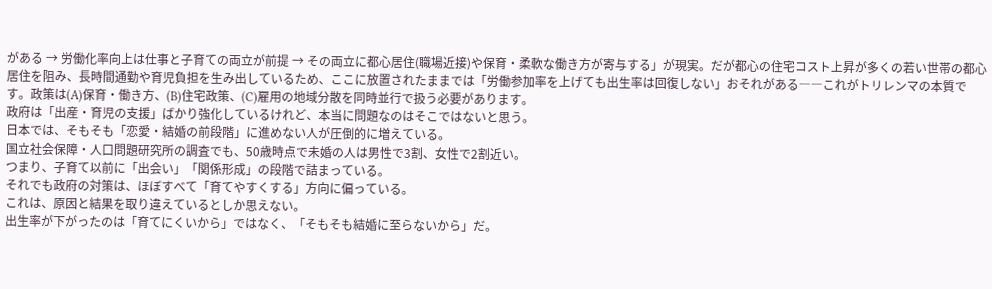がある → 労働化率向上は仕事と子育ての両立が前提 → その両立に都心居住(職場近接)や保育・柔軟な働き方が寄与する」が現実。だが都心の住宅コスト上昇が多くの若い世帯の都心居住を阻み、長時間通勤や育児負担を生み出しているため、ここに放置されたままでは「労働参加率を上げても出生率は回復しない」おそれがある――これがトリレンマの本質です。政策は(A)保育・働き方、(B)住宅政策、(C)雇用の地域分散を同時並行で扱う必要があります。
政府は「出産・育児の支援」ばかり強化しているけれど、本当に問題なのはそこではないと思う。
日本では、そもそも「恋愛・結婚の前段階」に進めない人が圧倒的に増えている。
国立社会保障・人口問題研究所の調査でも、50歳時点で未婚の人は男性で3割、女性で2割近い。
つまり、子育て以前に「出会い」「関係形成」の段階で詰まっている。
それでも政府の対策は、ほぼすべて「育てやすくする」方向に偏っている。
これは、原因と結果を取り違えているとしか思えない。
出生率が下がったのは「育てにくいから」ではなく、「そもそも結婚に至らないから」だ。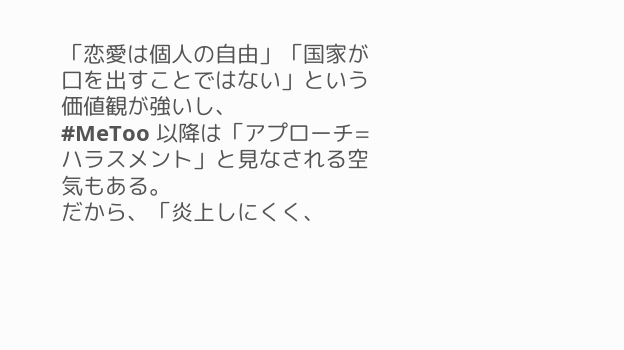「恋愛は個人の自由」「国家が口を出すことではない」という価値観が強いし、
#MeToo 以降は「アプローチ=ハラスメント」と見なされる空気もある。
だから、「炎上しにくく、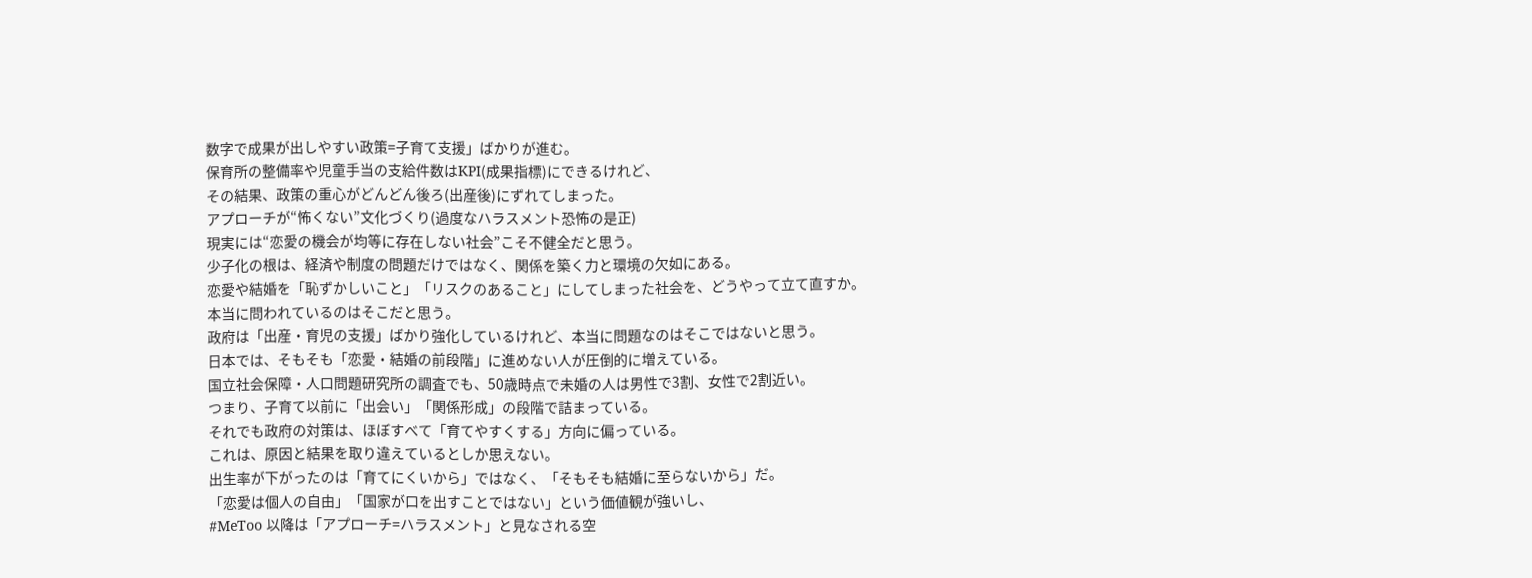数字で成果が出しやすい政策=子育て支援」ばかりが進む。
保育所の整備率や児童手当の支給件数はKPI(成果指標)にできるけれど、
その結果、政策の重心がどんどん後ろ(出産後)にずれてしまった。
アプローチが“怖くない”文化づくり(過度なハラスメント恐怖の是正)
現実には“恋愛の機会が均等に存在しない社会”こそ不健全だと思う。
少子化の根は、経済や制度の問題だけではなく、関係を築く力と環境の欠如にある。
恋愛や結婚を「恥ずかしいこと」「リスクのあること」にしてしまった社会を、どうやって立て直すか。
本当に問われているのはそこだと思う。
政府は「出産・育児の支援」ばかり強化しているけれど、本当に問題なのはそこではないと思う。
日本では、そもそも「恋愛・結婚の前段階」に進めない人が圧倒的に増えている。
国立社会保障・人口問題研究所の調査でも、50歳時点で未婚の人は男性で3割、女性で2割近い。
つまり、子育て以前に「出会い」「関係形成」の段階で詰まっている。
それでも政府の対策は、ほぼすべて「育てやすくする」方向に偏っている。
これは、原因と結果を取り違えているとしか思えない。
出生率が下がったのは「育てにくいから」ではなく、「そもそも結婚に至らないから」だ。
「恋愛は個人の自由」「国家が口を出すことではない」という価値観が強いし、
#MeToo 以降は「アプローチ=ハラスメント」と見なされる空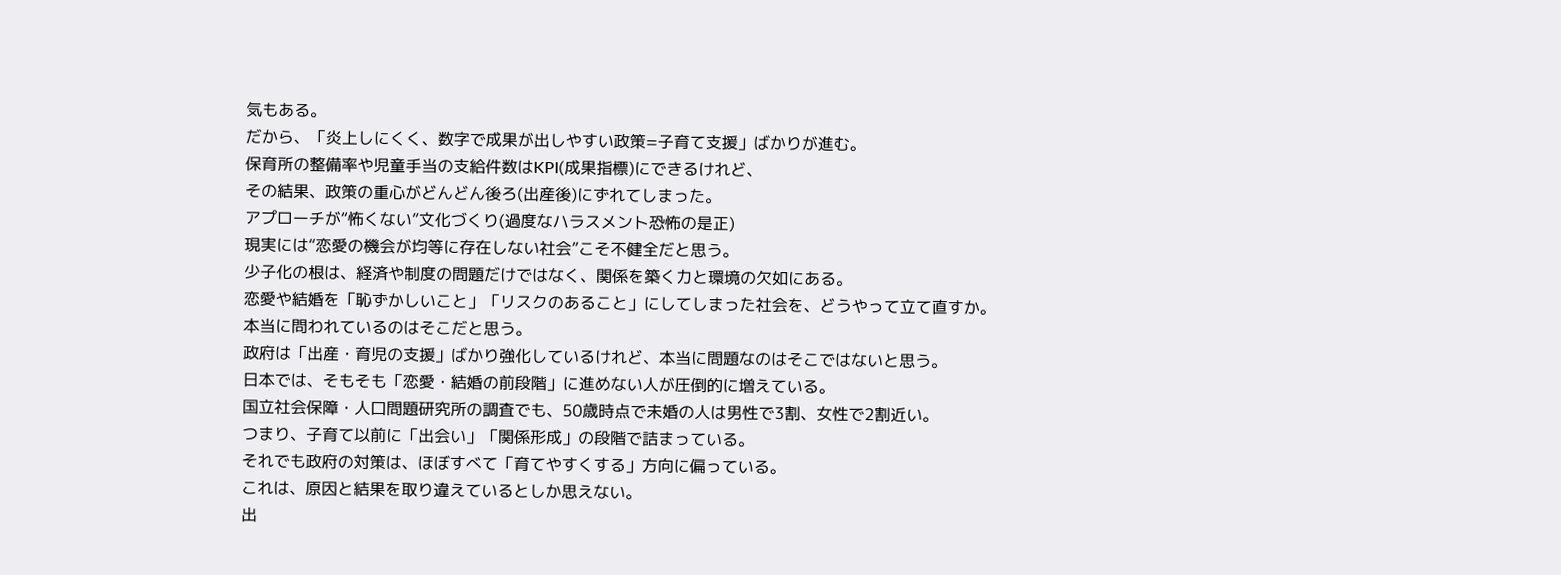気もある。
だから、「炎上しにくく、数字で成果が出しやすい政策=子育て支援」ばかりが進む。
保育所の整備率や児童手当の支給件数はKPI(成果指標)にできるけれど、
その結果、政策の重心がどんどん後ろ(出産後)にずれてしまった。
アプローチが“怖くない”文化づくり(過度なハラスメント恐怖の是正)
現実には“恋愛の機会が均等に存在しない社会”こそ不健全だと思う。
少子化の根は、経済や制度の問題だけではなく、関係を築く力と環境の欠如にある。
恋愛や結婚を「恥ずかしいこと」「リスクのあること」にしてしまった社会を、どうやって立て直すか。
本当に問われているのはそこだと思う。
政府は「出産・育児の支援」ばかり強化しているけれど、本当に問題なのはそこではないと思う。
日本では、そもそも「恋愛・結婚の前段階」に進めない人が圧倒的に増えている。
国立社会保障・人口問題研究所の調査でも、50歳時点で未婚の人は男性で3割、女性で2割近い。
つまり、子育て以前に「出会い」「関係形成」の段階で詰まっている。
それでも政府の対策は、ほぼすべて「育てやすくする」方向に偏っている。
これは、原因と結果を取り違えているとしか思えない。
出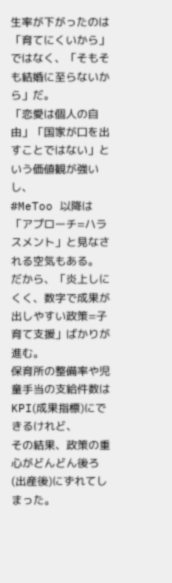生率が下がったのは「育てにくいから」ではなく、「そもそも結婚に至らないから」だ。
「恋愛は個人の自由」「国家が口を出すことではない」という価値観が強いし、
#MeToo 以降は「アプローチ=ハラスメント」と見なされる空気もある。
だから、「炎上しにくく、数字で成果が出しやすい政策=子育て支援」ばかりが進む。
保育所の整備率や児童手当の支給件数はKPI(成果指標)にできるけれど、
その結果、政策の重心がどんどん後ろ(出産後)にずれてしまった。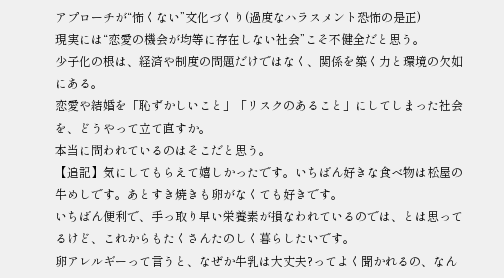アプローチが“怖くない”文化づくり(過度なハラスメント恐怖の是正)
現実には“恋愛の機会が均等に存在しない社会”こそ不健全だと思う。
少子化の根は、経済や制度の問題だけではなく、関係を築く力と環境の欠如にある。
恋愛や結婚を「恥ずかしいこと」「リスクのあること」にしてしまった社会を、どうやって立て直すか。
本当に問われているのはそこだと思う。
【追記】気にしてもらえて嬉しかったです。いちばん好きな食べ物は松屋の牛めしです。あとすき焼きも卵がなくても好きです。
いちばん便利で、手っ取り早い栄養素が損なわれているのでは、とは思ってるけど、これからもたくさんたのしく暮らしたいです。
卵アレルギーって言うと、なぜか牛乳は大丈夫?ってよく聞かれるの、なん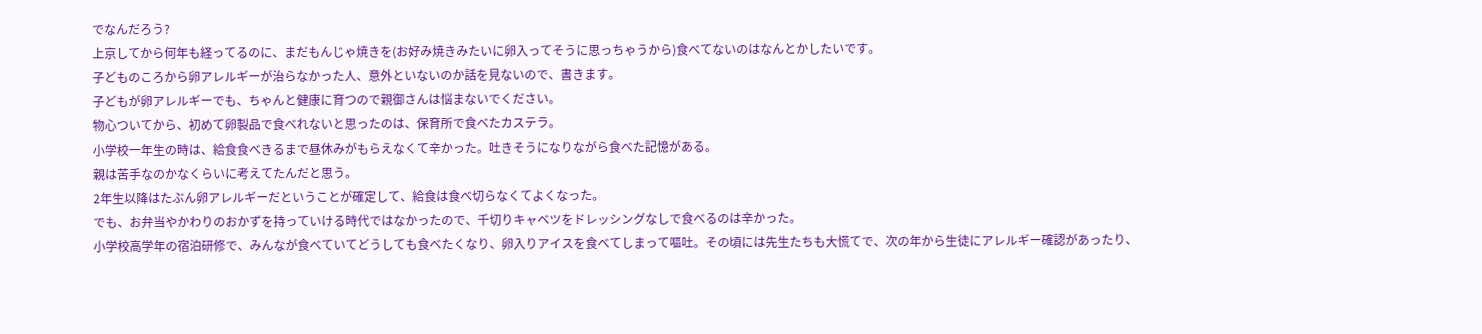でなんだろう?
上京してから何年も経ってるのに、まだもんじゃ焼きを(お好み焼きみたいに卵入ってそうに思っちゃうから)食べてないのはなんとかしたいです。
子どものころから卵アレルギーが治らなかった人、意外といないのか話を見ないので、書きます。
子どもが卵アレルギーでも、ちゃんと健康に育つので親御さんは悩まないでください。
物心ついてから、初めて卵製品で食べれないと思ったのは、保育所で食べたカステラ。
小学校一年生の時は、給食食べきるまで昼休みがもらえなくて辛かった。吐きそうになりながら食べた記憶がある。
親は苦手なのかなくらいに考えてたんだと思う。
2年生以降はたぶん卵アレルギーだということが確定して、給食は食べ切らなくてよくなった。
でも、お弁当やかわりのおかずを持っていける時代ではなかったので、千切りキャベツをドレッシングなしで食べるのは辛かった。
小学校高学年の宿泊研修で、みんなが食べていてどうしても食べたくなり、卵入りアイスを食べてしまって嘔吐。その頃には先生たちも大慌てで、次の年から生徒にアレルギー確認があったり、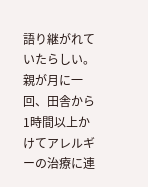語り継がれていたらしい。
親が月に一回、田舎から1時間以上かけてアレルギーの治療に連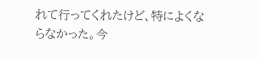れて行ってくれたけど、特によくならなかった。今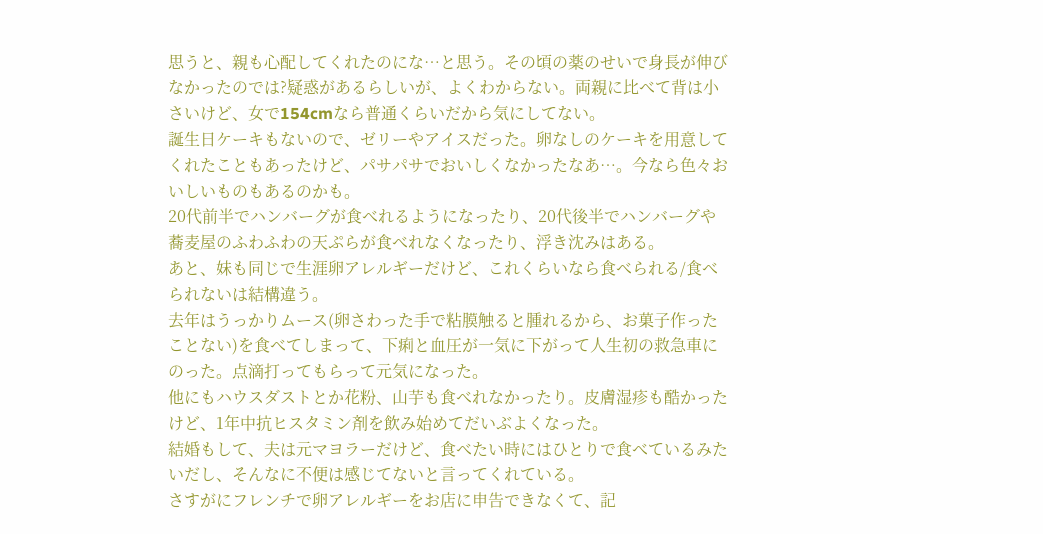思うと、親も心配してくれたのにな…と思う。その頃の薬のせいで身長が伸びなかったのでは?疑惑があるらしいが、よくわからない。両親に比べて背は小さいけど、女で154cmなら普通くらいだから気にしてない。
誕生日ケーキもないので、ゼリーやアイスだった。卵なしのケーキを用意してくれたこともあったけど、パサパサでおいしくなかったなあ…。今なら色々おいしいものもあるのかも。
20代前半でハンバーグが食べれるようになったり、20代後半でハンバーグや蕎麦屋のふわふわの天ぷらが食べれなくなったり、浮き沈みはある。
あと、妹も同じで生涯卵アレルギーだけど、これくらいなら食べられる/食べられないは結構違う。
去年はうっかりムース(卵さわった手で粘膜触ると腫れるから、お菓子作ったことない)を食べてしまって、下痢と血圧が一気に下がって人生初の救急車にのった。点滴打ってもらって元気になった。
他にもハウスダストとか花粉、山芋も食べれなかったり。皮膚湿疹も酷かったけど、1年中抗ヒスタミン剤を飲み始めてだいぶよくなった。
結婚もして、夫は元マヨラーだけど、食べたい時にはひとりで食べているみたいだし、そんなに不便は感じてないと言ってくれている。
さすがにフレンチで卵アレルギーをお店に申告できなくて、記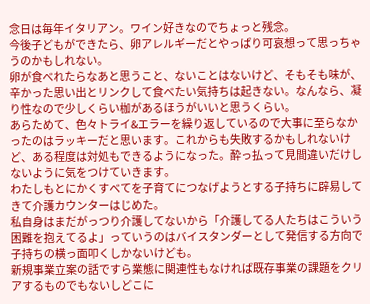念日は毎年イタリアン。ワイン好きなのでちょっと残念。
今後子どもができたら、卵アレルギーだとやっぱり可哀想って思っちゃうのかもしれない。
卵が食べれたらなあと思うこと、ないことはないけど、そもそも味が、辛かった思い出とリンクして食べたい気持ちは起きない。なんなら、凝り性なので少しくらい枷があるほうがいいと思うくらい。
あらためて、色々トライ&エラーを繰り返しているので大事に至らなかったのはラッキーだと思います。これからも失敗するかもしれないけど、ある程度は対処もできるようになった。酔っ払って見間違いだけしないように気をつけていきます。
わたしもとにかくすべてを子育てにつなげようとする子持ちに辟易してきて介護カウンターはじめた。
私自身はまだがっつり介護してないから「介護してる人たちはこういう困難を抱えてるよ」っていうのはバイスタンダーとして発信する方向で子持ちの横っ面叩くしかないけども。
新規事業立案の話ですら業態に関連性もなければ既存事業の課題をクリアするものでもないしどこに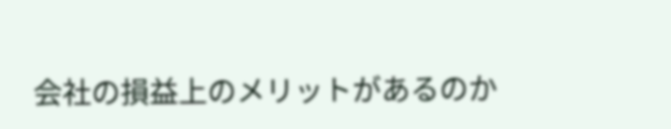会社の損益上のメリットがあるのか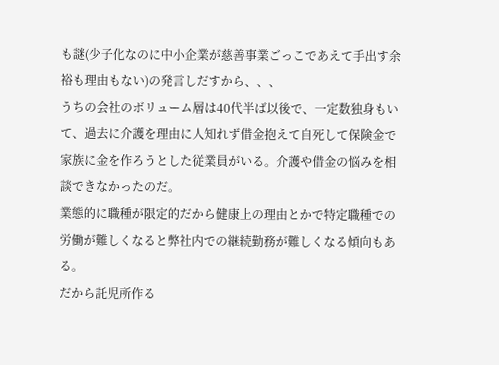も謎(少子化なのに中小企業が慈善事業ごっこであえて手出す余裕も理由もない)の発言しだすから、、、
うちの会社のボリューム層は40代半ば以後で、一定数独身もいて、過去に介護を理由に人知れず借金抱えて自死して保険金で家族に金を作ろうとした従業員がいる。介護や借金の悩みを相談できなかったのだ。
業態的に職種が限定的だから健康上の理由とかで特定職種での労働が難しくなると弊社内での継続勤務が難しくなる傾向もある。
だから託児所作る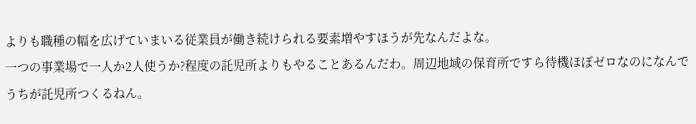よりも職種の幅を広げていまいる従業員が働き続けられる要素増やすほうが先なんだよな。
一つの事業場で一人か2人使うか?程度の託児所よりもやることあるんだわ。周辺地域の保育所ですら待機ほぼゼロなのになんでうちが託児所つくるねん。